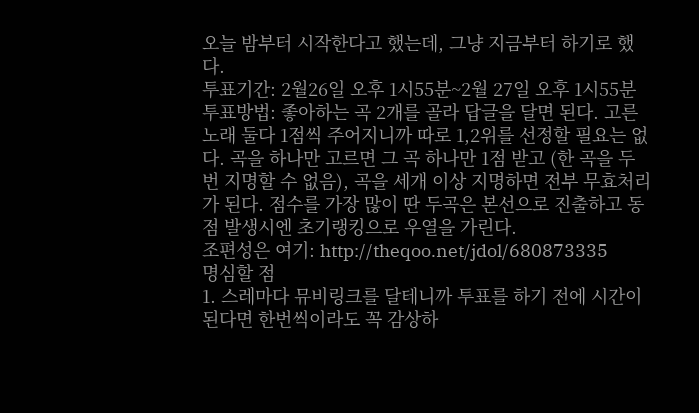오늘 밤부터 시작한다고 했는데, 그냥 지금부터 하기로 했다.
투표기간: 2월26일 오후 1시55분~2월 27일 오후 1시55분
투표방법: 좋아하는 곡 2개를 골라 답글을 달면 된다. 고른 노래 둘다 1점씩 주어지니까 따로 1,2위를 선정할 필요는 없다. 곡을 하나만 고르면 그 곡 하나만 1점 받고 (한 곡을 두번 지명할 수 없음), 곡을 세개 이상 지명하면 전부 무효처리가 된다. 점수를 가장 많이 딴 두곡은 본선으로 진출하고 동점 발생시엔 초기랭킹으로 우열을 가린다.
조편성은 여기: http://theqoo.net/jdol/680873335
명심할 점
1. 스레마다 뮤비링크를 달테니까 투표를 하기 전에 시간이 된다면 한번씩이라도 꼭 감상하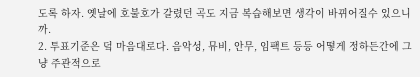도록 하자. 옛날에 호불호가 갈렸던 곡도 지금 복습해보면 생각이 바뀌어질수 있으니까.
2. 투표기준은 덬 마음대로다. 음악성, 뮤비, 안무, 임팩트 등등 어떻게 정하든간에 그냥 주관적으로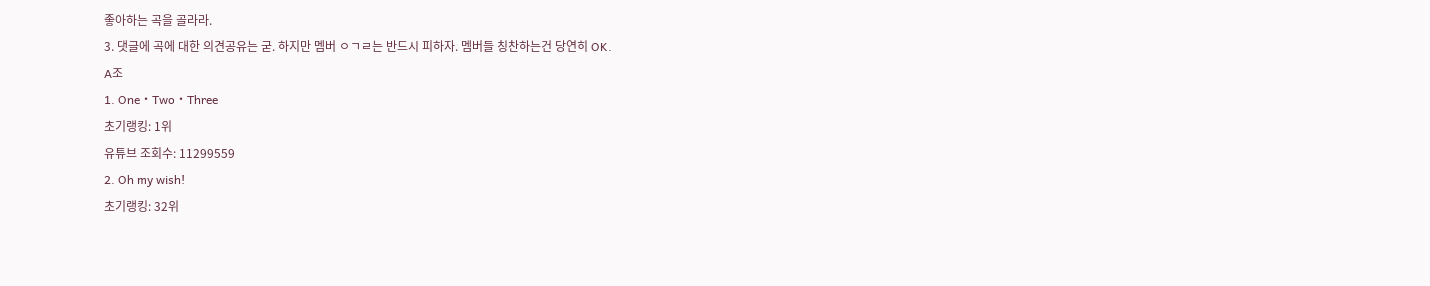좋아하는 곡을 골라라.
3. 댓글에 곡에 대한 의견공유는 굳. 하지만 멤버 ㅇㄱㄹ는 반드시 피하자. 멤버들 칭찬하는건 당연히 OK.
A조
1. One・Two・Three
초기랭킹: 1위
유튜브 조회수: 11299559
2. Oh my wish!
초기랭킹: 32위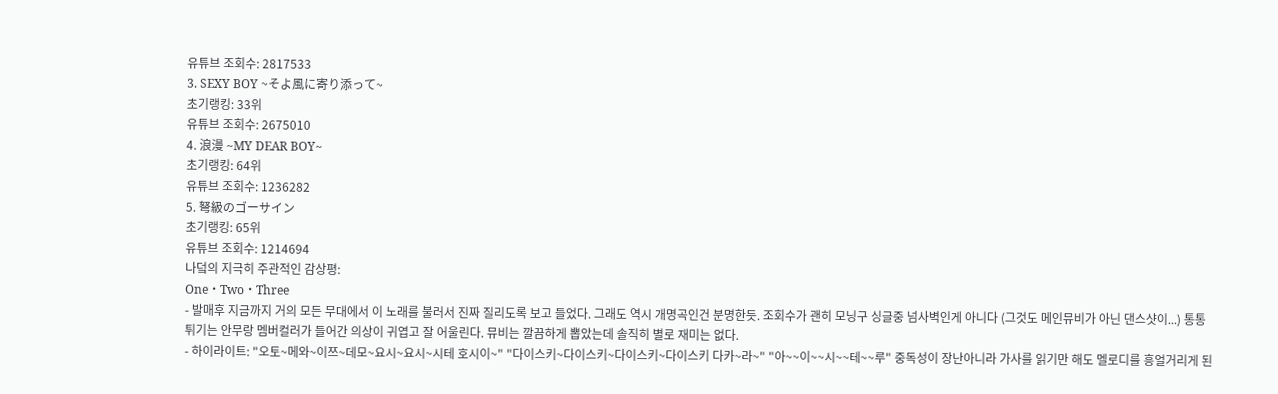유튜브 조회수: 2817533
3. SEXY BOY ~そよ風に寄り添って~
초기랭킹: 33위
유튜브 조회수: 2675010
4. 浪漫 ~MY DEAR BOY~
초기랭킹: 64위
유튜브 조회수: 1236282
5. 弩級のゴーサイン
초기랭킹: 65위
유튜브 조회수: 1214694
나덬의 지극히 주관적인 감상평:
One・Two・Three
- 발매후 지금까지 거의 모든 무대에서 이 노래를 불러서 진짜 질리도록 보고 들었다. 그래도 역시 개명곡인건 분명한듯. 조회수가 괜히 모닝구 싱글중 넘사벽인게 아니다 (그것도 메인뮤비가 아닌 댄스샷이...) 통통 튀기는 안무랑 멤버컬러가 들어간 의상이 귀엽고 잘 어울린다. 뮤비는 깔끔하게 뽑았는데 솔직히 별로 재미는 없다.
- 하이라이트: "오토~메와~이쯔~데모~요시~요시~시테 호시이~" "다이스키~다이스키~다이스키~다이스키 다카~라~" "아~~이~~시~~테~~루" 중독성이 장난아니라 가사를 읽기만 해도 멜로디를 흥얼거리게 된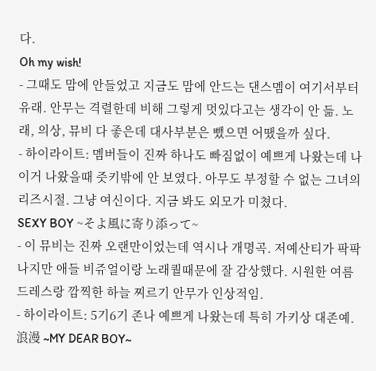다.
Oh my wish!
- 그때도 맘에 안들었고 지금도 맘에 안드는 댄스멤이 여기서부터 유래. 안무는 격렬한데 비해 그렇게 멋있다고는 생각이 안 듦. 노래, 의상, 뮤비 다 좋은데 대사부분은 뺐으면 어땠을까 싶다.
- 하이라이트: 멤버들이 진짜 하나도 빠짐없이 예쁘게 나왔는데 나 이거 나왔을때 즛키밖에 안 보였다. 아무도 부정할 수 없는 그녀의 리즈시절. 그냥 여신이다. 지금 봐도 외모가 미쳤다.
SEXY BOY ~そよ風に寄り添って~
- 이 뮤비는 진짜 오랜만이었는데 역시나 개명곡. 저예산티가 팍팍 나지만 애들 비쥬얼이랑 노래퀄때문에 잘 감상했다. 시원한 여름드레스랑 깜찍한 하늘 찌르기 안무가 인상적임.
- 하이라이트: 5기6기 존나 예쁘게 나왔는데 특히 가키상 대존예.
浪漫 ~MY DEAR BOY~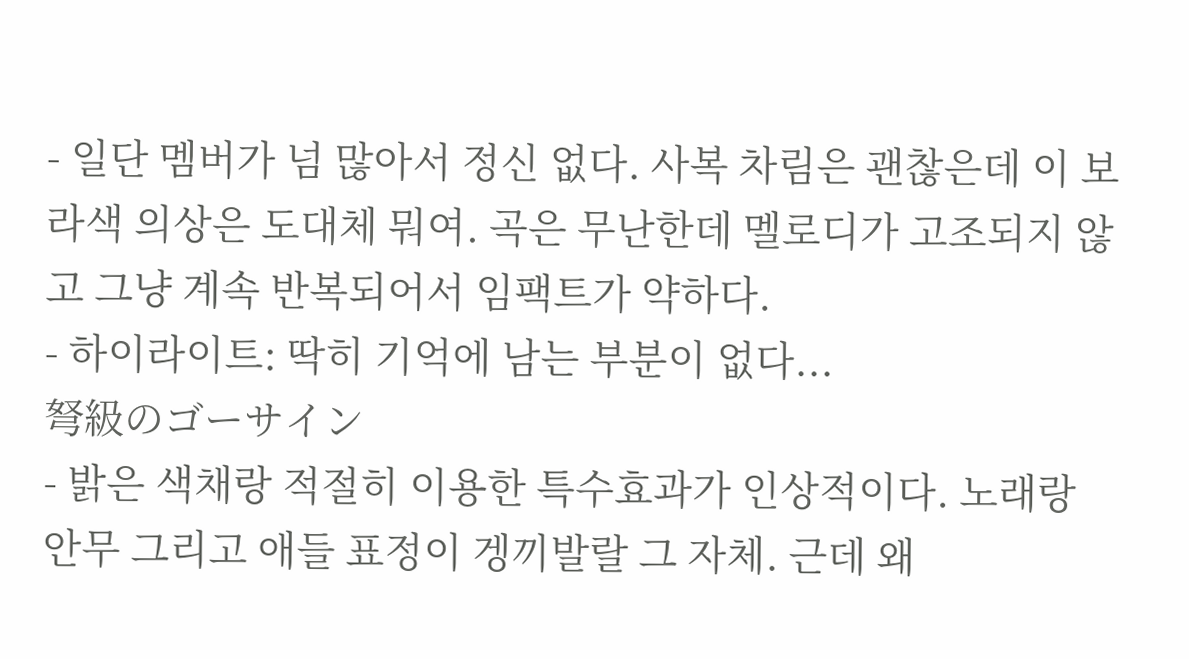- 일단 멤버가 넘 많아서 정신 없다. 사복 차림은 괜찮은데 이 보라색 의상은 도대체 뭐여. 곡은 무난한데 멜로디가 고조되지 않고 그냥 계속 반복되어서 임팩트가 약하다.
- 하이라이트: 딱히 기억에 남는 부분이 없다...
弩級のゴーサイン
- 밝은 색채랑 적절히 이용한 특수효과가 인상적이다. 노래랑 안무 그리고 애들 표정이 겡끼발랄 그 자체. 근데 왜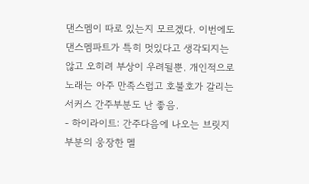댄스멤이 따로 있는지 모르겠다. 이번에도 댄스멤파트가 특히 멋있다고 생각되지는 않고 오히려 부상이 우려될뿐. 개인적으로 노래는 아주 만족스럽고 호불호가 갈리는 서커스 간주부분도 난 좋음.
- 하이라이트: 간주다음에 나오는 브릿지 부분의 웅장한 멜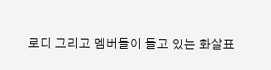로디 그리고 멤버들이 들고 있는 화살표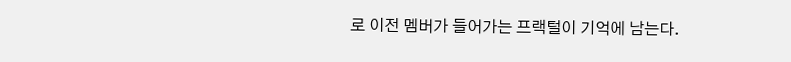로 이전 멤버가 들어가는 프랙털이 기억에 남는다.